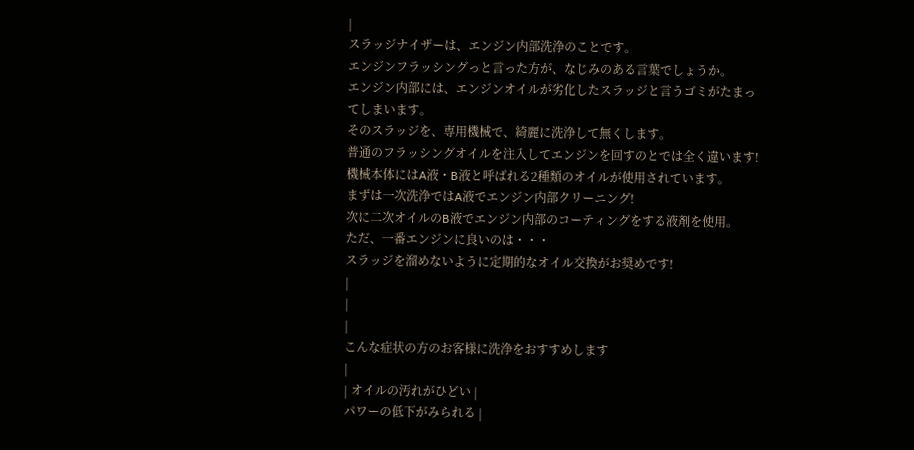|
スラッジナイザーは、エンジン内部洗浄のことです。
エンジンフラッシングっと言った方が、なじみのある言葉でしょうか。
エンジン内部には、エンジンオイルが劣化したスラッジと言うゴミがたまってしまいます。
そのスラッジを、専用機械で、綺麗に洗浄して無くします。
普通のフラッシングオイルを注入してエンジンを回すのとでは全く違います!
機械本体にはA液・B液と呼ばれる2種類のオイルが使用されています。
まずは一次洗浄ではA液でエンジン内部クリーニング!
次に二次オイルのB液でエンジン内部のコーティングをする液剤を使用。
ただ、一番エンジンに良いのは・・・
スラッジを溜めないように定期的なオイル交換がお奨めです!
|
|
|
こんな症状の方のお客様に洗浄をおすすめします
|
| オイルの汚れがひどい |
パワーの低下がみられる |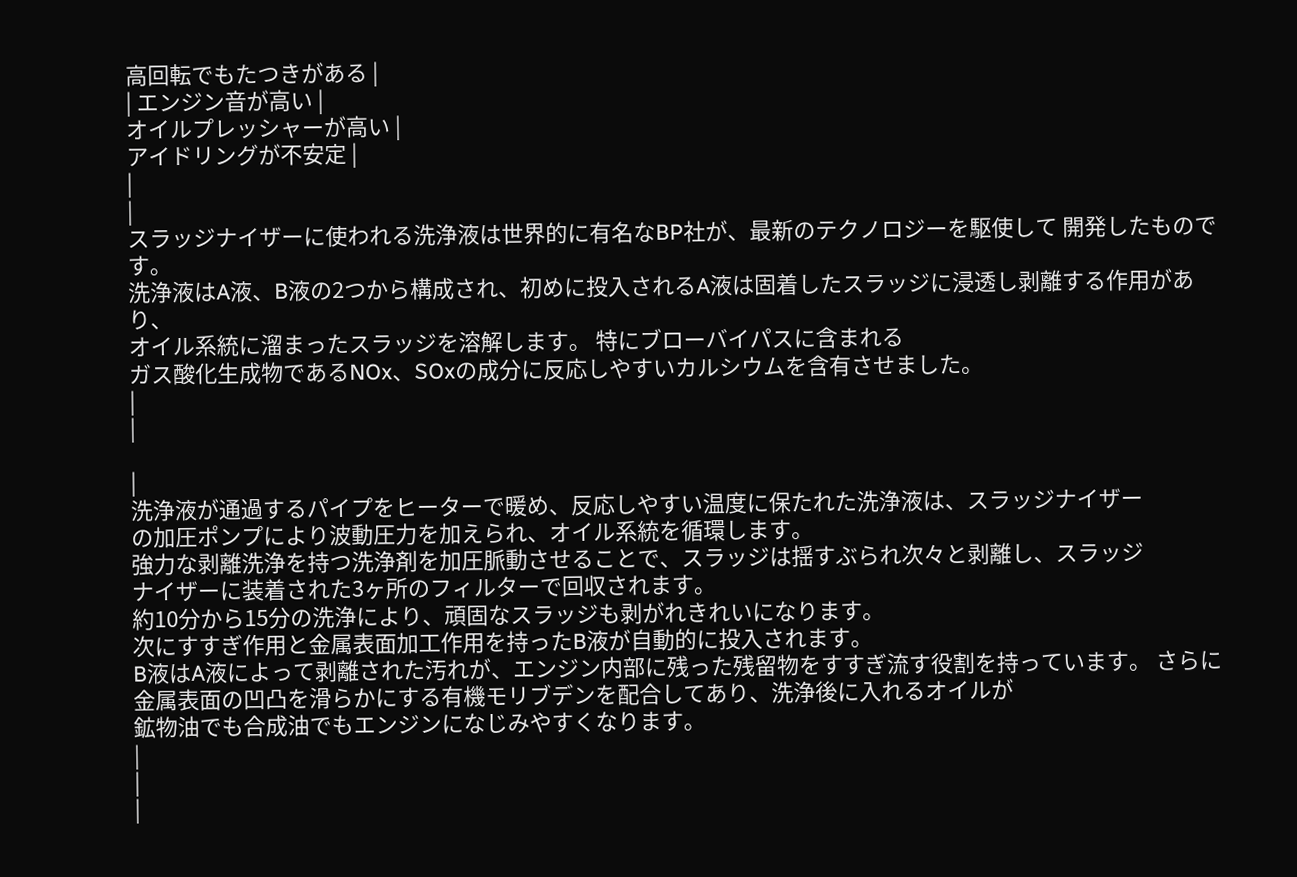高回転でもたつきがある |
| エンジン音が高い |
オイルプレッシャーが高い |
アイドリングが不安定 |
|
|
スラッジナイザーに使われる洗浄液は世界的に有名なBP社が、最新のテクノロジーを駆使して 開発したものです。
洗浄液はA液、B液の2つから構成され、初めに投入されるA液は固着したスラッジに浸透し剥離する作用があり、
オイル系統に溜まったスラッジを溶解します。 特にブローバイパスに含まれる
ガス酸化生成物であるNOx、SOxの成分に反応しやすいカルシウムを含有させました。
|
|

|
洗浄液が通過するパイプをヒーターで暖め、反応しやすい温度に保たれた洗浄液は、スラッジナイザー
の加圧ポンプにより波動圧力を加えられ、オイル系統を循環します。
強力な剥離洗浄を持つ洗浄剤を加圧脈動させることで、スラッジは揺すぶられ次々と剥離し、スラッジ
ナイザーに装着された3ヶ所のフィルターで回収されます。
約10分から15分の洗浄により、頑固なスラッジも剥がれきれいになります。
次にすすぎ作用と金属表面加工作用を持ったB液が自動的に投入されます。
B液はA液によって剥離された汚れが、エンジン内部に残った残留物をすすぎ流す役割を持っています。 さらに金属表面の凹凸を滑らかにする有機モリブデンを配合してあり、洗浄後に入れるオイルが
鉱物油でも合成油でもエンジンになじみやすくなります。
|
|
|